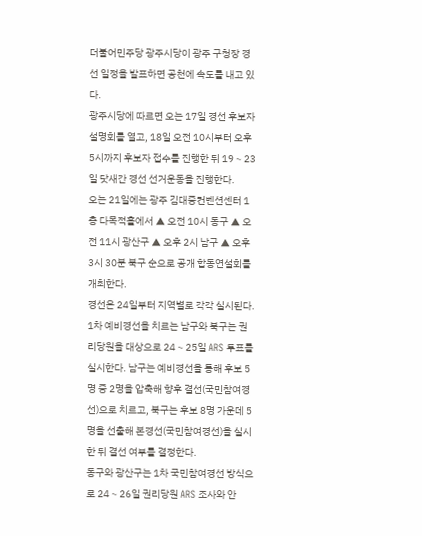더불어민주당 광주시당이 광주 구청장 경선 일정을 발표하면 공천에 속도를 내고 있다.
광주시당에 따르면 오는 17일 경선 후보자 설명회를 열고, 18일 오전 10시부터 오후 5시까지 후보자 접수를 진행한 뒤 19∼23일 닷새간 경선 선거운동을 진행한다.
오는 21일에는 광주 김대중컨벤션센터 1층 다목적홀에서 ▲ 오전 10시 동구 ▲ 오전 11시 광산구 ▲ 오후 2시 남구 ▲ 오후 3시 30분 북구 순으로 공개 합동연설회를 개최한다.
경선은 24일부터 지역별로 각각 실시된다.
1차 예비경선을 치르는 남구와 북구는 권리당원을 대상으로 24∼25일 ARS 투표를 실시한다. 남구는 예비경선을 통해 후보 5명 중 2명을 압축해 향후 결선(국민참여경선)으로 치르고, 북구는 후보 8명 가운데 5명을 선출해 본경선(국민참여경선)을 실시한 뒤 결선 여부를 결정한다.
동구와 광산구는 1차 국민참여경선 방식으로 24∼26일 권리당원 ARS 조사와 안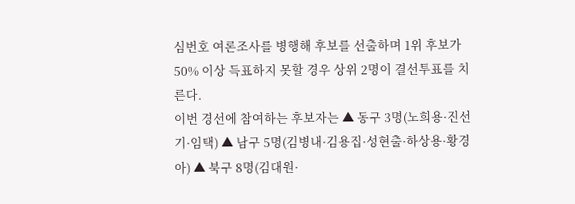심번호 여론조사를 병행해 후보를 선출하며 1위 후보가 50% 이상 득표하지 못할 경우 상위 2명이 결선투표를 치른다.
이번 경선에 참여하는 후보자는 ▲ 동구 3명(노희용·진선기·임택) ▲ 남구 5명(김병내·김용집·성현출·하상용·황경아) ▲ 북구 8명(김대원·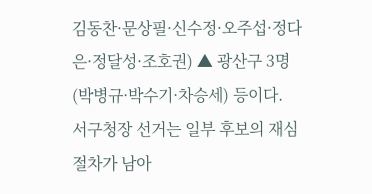김동찬·문상필·신수정·오주섭·정다은·정달성·조호권) ▲ 광산구 3명(박병규·박수기·차승세) 등이다.
서구청장 선거는 일부 후보의 재심 절차가 남아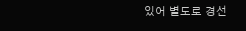있어 별도로 경선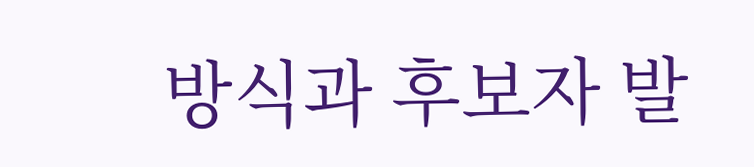방식과 후보자 발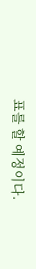표를 할 예정이다.